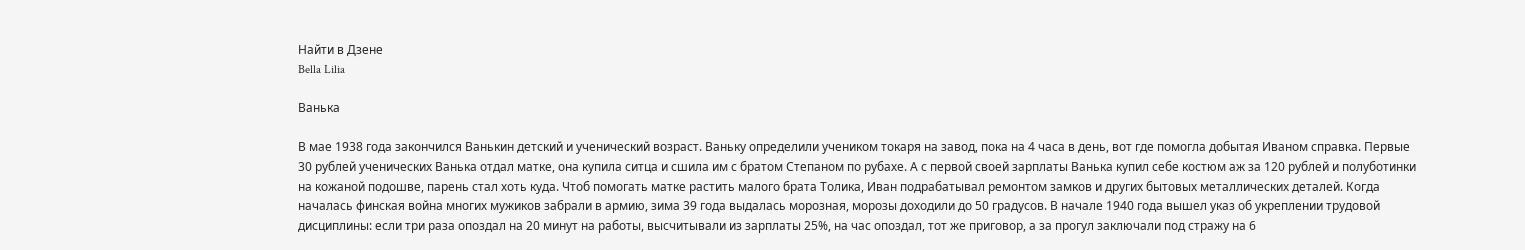Найти в Дзене
Bella Lilia

Ванька

В мае 1938 года закончился Ванькин детский и ученический возраст. Ваньку определили учеником токаря на завод, пока на 4 часа в день, вот где помогла добытая Иваном справка. Первые 30 рублей ученических Ванька отдал матке, она купила ситца и сшила им с братом Степаном по рубахе. А с первой своей зарплаты Ванька купил себе костюм аж за 120 рублей и полуботинки на кожаной подошве, парень стал хоть куда. Чтоб помогать матке растить малого брата Толика, Иван подрабатывал ремонтом замков и других бытовых металлических деталей. Когда началась финская война многих мужиков забрали в армию, зима 39 года выдалась морозная, морозы доходили до 50 градусов. В начале 1940 года вышел указ об укреплении трудовой дисциплины: если три раза опоздал на 20 минут на работы, высчитывали из зарплаты 25%, на час опоздал, тот же приговор, а за прогул заключали под стражу на 6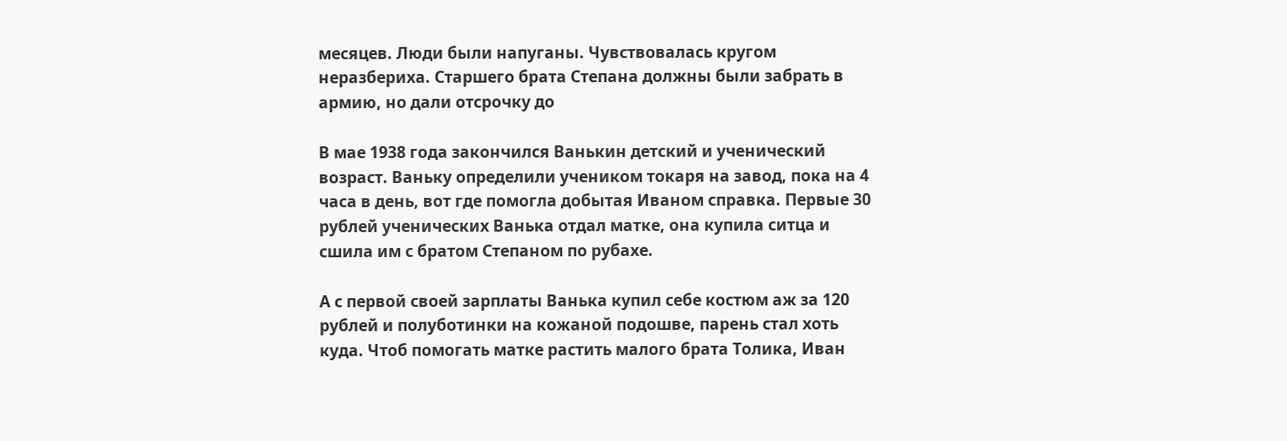месяцев. Люди были напуганы. Чувствовалась кругом неразбериха. Старшего брата Степана должны были забрать в армию, но дали отсрочку до

В мае 1938 года закончился Ванькин детский и ученический возраст. Ваньку определили учеником токаря на завод, пока на 4 часа в день, вот где помогла добытая Иваном справка. Первые 30 рублей ученических Ванька отдал матке, она купила ситца и сшила им с братом Степаном по рубахе.

А с первой своей зарплаты Ванька купил себе костюм аж за 120 рублей и полуботинки на кожаной подошве, парень стал хоть куда. Чтоб помогать матке растить малого брата Толика, Иван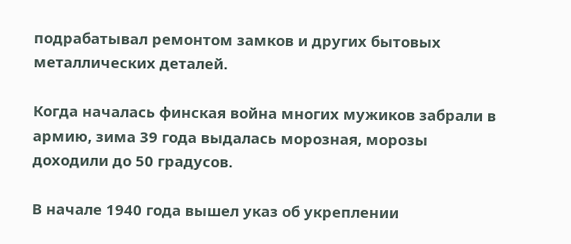подрабатывал ремонтом замков и других бытовых металлических деталей.

Когда началась финская война многих мужиков забрали в армию, зима 39 года выдалась морозная, морозы доходили до 50 градусов.

В начале 1940 года вышел указ об укреплении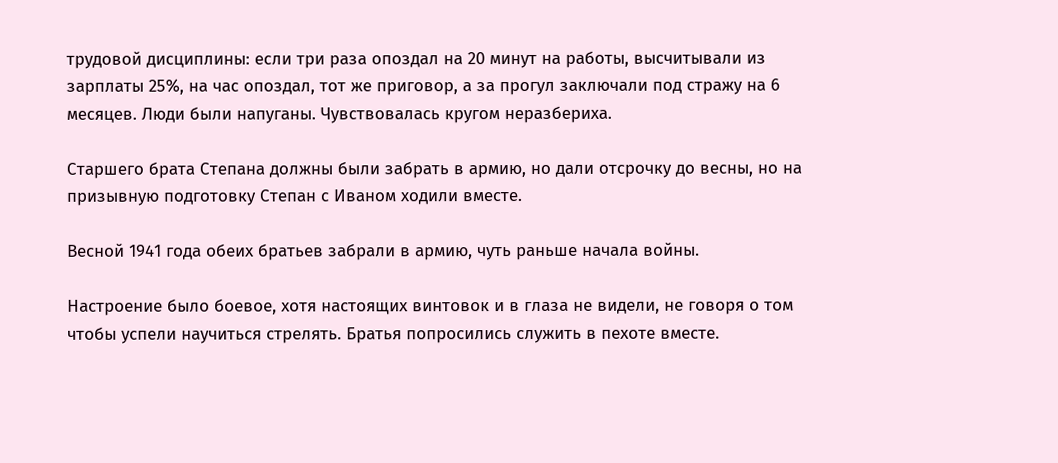трудовой дисциплины: если три раза опоздал на 20 минут на работы, высчитывали из зарплаты 25%, на час опоздал, тот же приговор, а за прогул заключали под стражу на 6 месяцев. Люди были напуганы. Чувствовалась кругом неразбериха.

Старшего брата Степана должны были забрать в армию, но дали отсрочку до весны, но на призывную подготовку Степан с Иваном ходили вместе.

Весной 1941 года обеих братьев забрали в армию, чуть раньше начала войны.

Настроение было боевое, хотя настоящих винтовок и в глаза не видели, не говоря о том чтобы успели научиться стрелять. Братья попросились служить в пехоте вместе.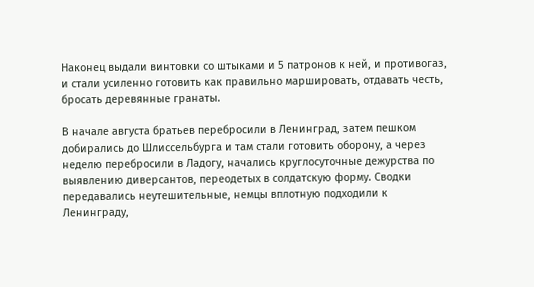Наконец выдали винтовки со штыками и 5 патронов к ней, и противогаз, и стали усиленно готовить как правильно маршировать, отдавать честь, бросать деревянные гранаты.

В начале августа братьев перебросили в Ленинград, затем пешком добирались до Шлиссельбурга и там стали готовить оборону, а через неделю перебросили в Ладогу, начались круглосуточные дежурства по выявлению диверсантов, переодетых в солдатскую форму. Сводки передавались неутешительные, немцы вплотную подходили к Ленинграду,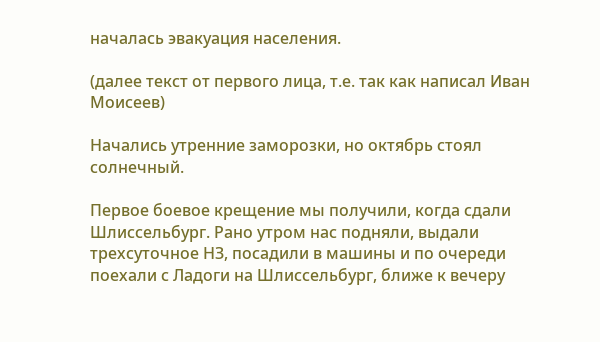началась эвакуация населения.

(далее текст от первого лица, т.е. так как написал Иван Моисеев)

Начались утренние заморозки, но октябрь стоял солнечный.

Первое боевое крещение мы получили, когда сдали Шлиссельбург. Рано утром нас подняли, выдали трехсуточное НЗ, посадили в машины и по очереди поехали с Ладоги на Шлиссельбург, ближе к вечеру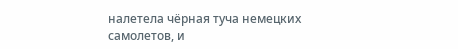налетела чёрная туча немецких самолетов, и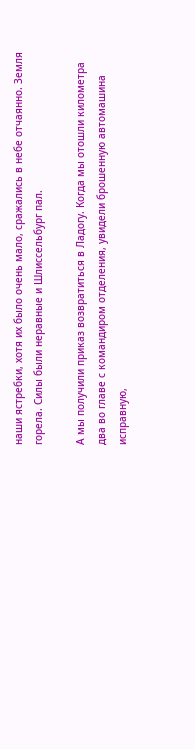наши ястребки, хотя их было очень мало, сражались в небе отчаянно. Земля горела. Силы были неравные и Шлиссельбург пал.

А мы получили приказ возвратиться в Ладогу. Когда мы отошли километра два во главе с командиром отделения, увидели брошенную автомашина исправную,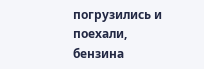погрузились и поехали, бензина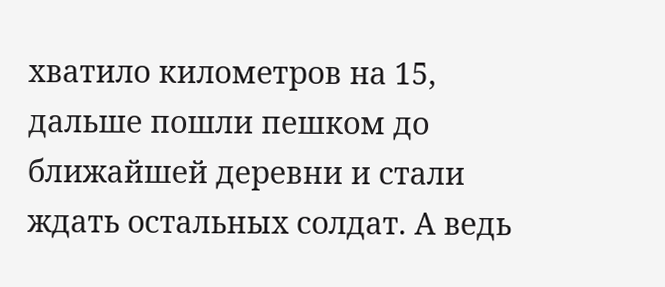хватило километров на 15, дальше пошли пешком до ближайшей деревни и стали ждать остальных солдат. А ведь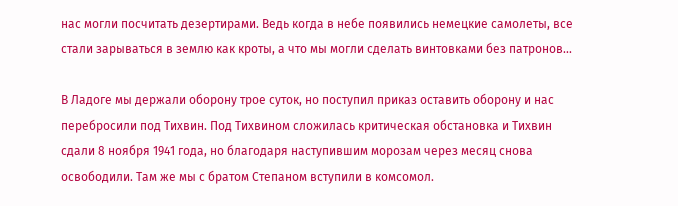нас могли посчитать дезертирами. Ведь когда в небе появились немецкие самолеты, все стали зарываться в землю как кроты, а что мы могли сделать винтовками без патронов...

В Ладоге мы держали оборону трое суток, но поступил приказ оставить оборону и нас перебросили под Тихвин. Под Тихвином сложилась критическая обстановка и Тихвин сдали 8 ноября 1941 года, но благодаря наступившим морозам через месяц снова освободили. Там же мы с братом Степаном вступили в комсомол.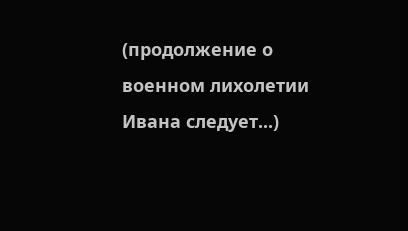(продолжение о военном лихолетии Ивана следует...)